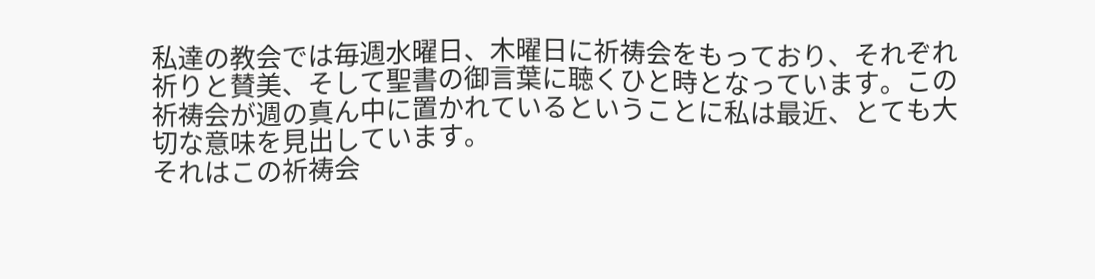私達の教会では毎週水曜日、木曜日に祈祷会をもっており、それぞれ祈りと賛美、そして聖書の御言葉に聴くひと時となっています。この祈祷会が週の真ん中に置かれているということに私は最近、とても大切な意味を見出しています。
それはこの祈祷会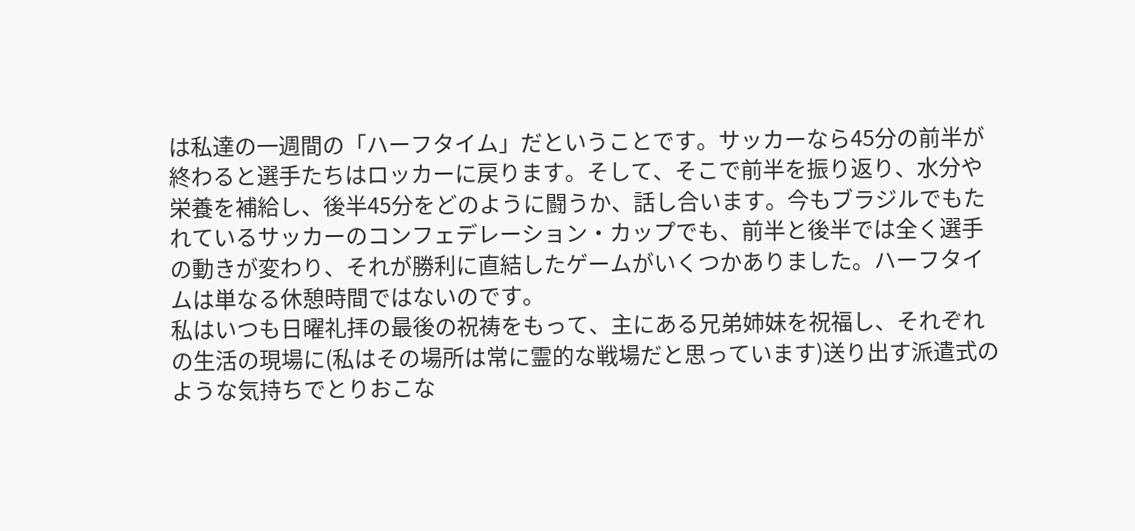は私達の一週間の「ハーフタイム」だということです。サッカーなら45分の前半が終わると選手たちはロッカーに戻ります。そして、そこで前半を振り返り、水分や栄養を補給し、後半45分をどのように闘うか、話し合います。今もブラジルでもたれているサッカーのコンフェデレーション・カップでも、前半と後半では全く選手の動きが変わり、それが勝利に直結したゲームがいくつかありました。ハーフタイムは単なる休憩時間ではないのです。
私はいつも日曜礼拝の最後の祝祷をもって、主にある兄弟姉妹を祝福し、それぞれの生活の現場に(私はその場所は常に霊的な戦場だと思っています)送り出す派遣式のような気持ちでとりおこな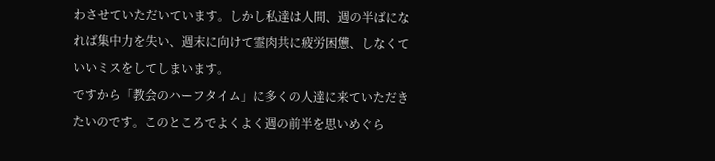わさせていただいています。しかし私達は人間、週の半ばになれば集中力を失い、週末に向けて霊肉共に疲労困憊、しなくていいミスをしてしまいます。
ですから「教会のハーフタイム」に多くの人達に来ていただきたいのです。このところでよくよく週の前半を思いめぐら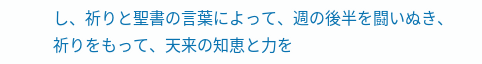し、祈りと聖書の言葉によって、週の後半を闘いぬき、祈りをもって、天来の知恵と力を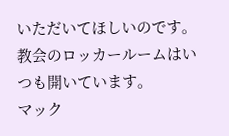いただいてほしいのです。教会のロッカールームはいつも開いています。
マック